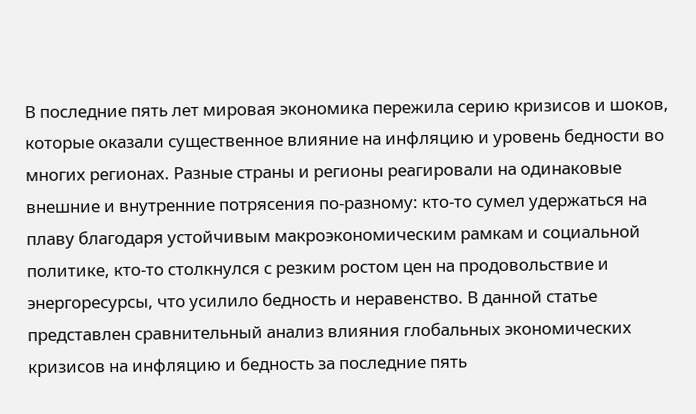В последние пять лет мировая экономика пережила серию кризисов и шоков, которые оказали существенное влияние на инфляцию и уровень бедности во многих регионах. Разные страны и регионы реагировали на одинаковые внешние и внутренние потрясения по-разному: кто-то сумел удержаться на плаву благодаря устойчивым макроэкономическим рамкам и социальной политике, кто-то столкнулся с резким ростом цен на продовольствие и энергоресурсы, что усилило бедность и неравенство. В данной статье представлен сравнительный анализ влияния глобальных экономических кризисов на инфляцию и бедность за последние пять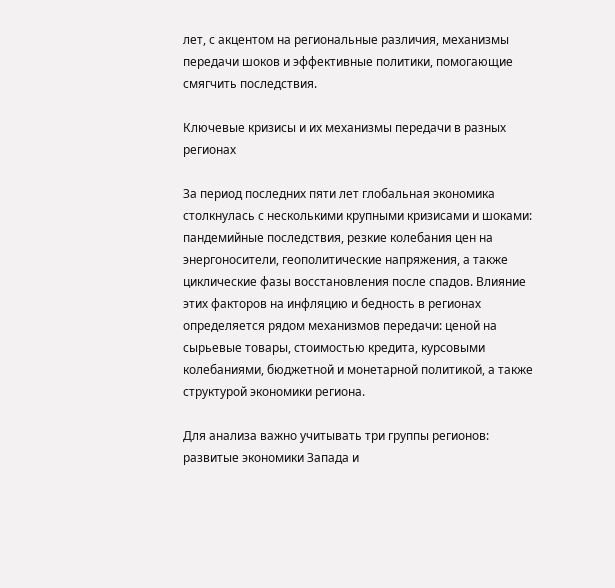лет, с акцентом на региональные различия, механизмы передачи шоков и эффективные политики, помогающие смягчить последствия.

Ключевые кризисы и их механизмы передачи в разных регионах

За период последних пяти лет глобальная экономика столкнулась с несколькими крупными кризисами и шоками: пандемийные последствия, резкие колебания цен на энергоносители, геополитические напряжения, а также циклические фазы восстановления после спадов. Влияние этих факторов на инфляцию и бедность в регионах определяется рядом механизмов передачи: ценой на сырьевые товары, стоимостью кредита, курсовыми колебаниями, бюджетной и монетарной политикой, а также структурой экономики региона.

Для анализа важно учитывать три группы регионов: развитые экономики Запада и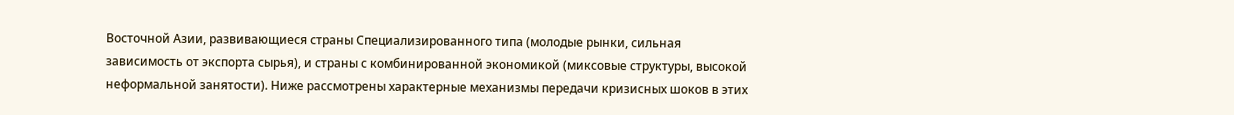Восточной Азии, развивающиеся страны Cпециализированного типа (молодые рынки, сильная зависимость от экспорта сырья), и страны с комбинированной экономикой (миксовые структуры, высокой неформальной занятости). Ниже рассмотрены характерные механизмы передачи кризисных шоков в этих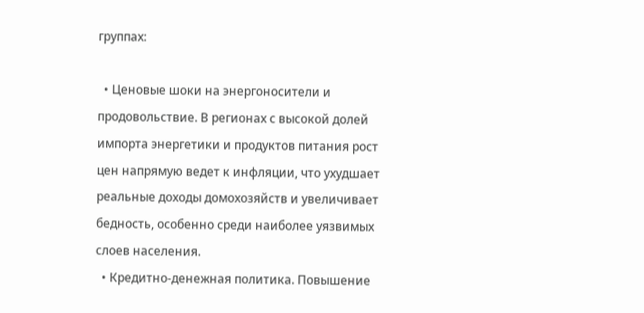группах:

  • Ценовые шоки на энергоносители и продовольствие. В регионах с высокой долей импорта энергетики и продуктов питания рост цен напрямую ведет к инфляции, что ухудшает реальные доходы домохозяйств и увеличивает бедность, особенно среди наиболее уязвимых слоев населения.
  • Кредитно-денежная политика. Повышение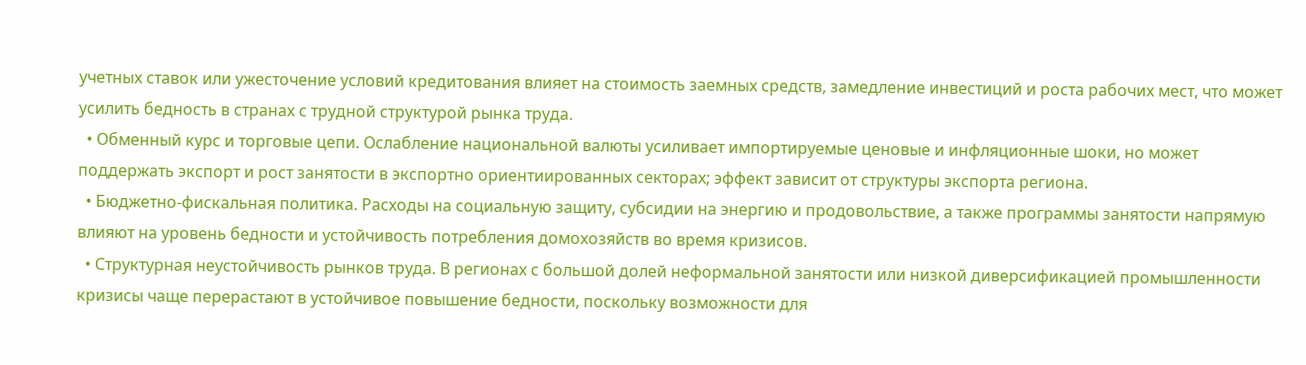учетных ставок или ужесточение условий кредитования влияет на стоимость заемных средств, замедление инвестиций и роста рабочих мест, что может усилить бедность в странах с трудной структурой рынка труда.
  • Обменный курс и торговые цепи. Ослабление национальной валюты усиливает импортируемые ценовые и инфляционные шоки, но может поддержать экспорт и рост занятости в экспортно ориентиированных секторах; эффект зависит от структуры экспорта региона.
  • Бюджетно-фискальная политика. Расходы на социальную защиту, субсидии на энергию и продовольствие, а также программы занятости напрямую влияют на уровень бедности и устойчивость потребления домохозяйств во время кризисов.
  • Структурная неустойчивость рынков труда. В регионах с большой долей неформальной занятости или низкой диверсификацией промышленности кризисы чаще перерастают в устойчивое повышение бедности, поскольку возможности для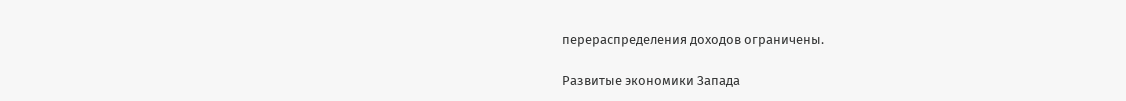перераспределения доходов ограничены.

Развитые экономики Запада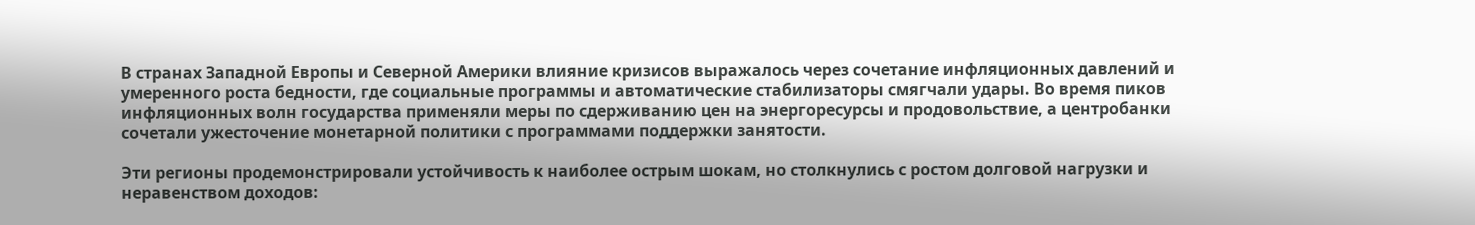В странах Западной Европы и Северной Америки влияние кризисов выражалось через сочетание инфляционных давлений и умеренного роста бедности, где социальные программы и автоматические стабилизаторы смягчали удары. Во время пиков инфляционных волн государства применяли меры по сдерживанию цен на энергоресурсы и продовольствие, а центробанки сочетали ужесточение монетарной политики с программами поддержки занятости.

Эти регионы продемонстрировали устойчивость к наиболее острым шокам, но столкнулись с ростом долговой нагрузки и неравенством доходов: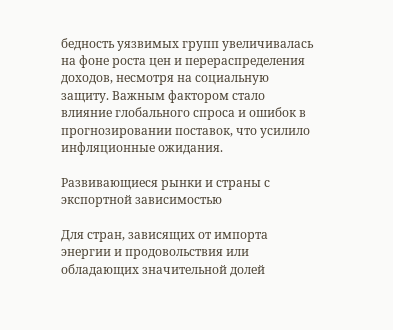бедность уязвимых групп увеличивалась на фоне роста цен и перераспределения доходов, несмотря на социальную защиту. Важным фактором стало влияние глобального спроса и ошибок в прогнозировании поставок, что усилило инфляционные ожидания.

Развивающиеся рынки и страны с экспортной зависимостью

Для стран, зависящих от импорта энергии и продовольствия или обладающих значительной долей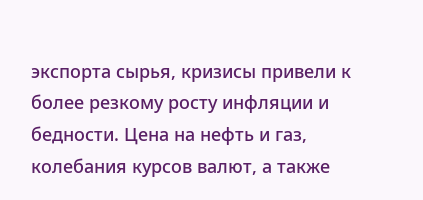экспорта сырья, кризисы привели к более резкому росту инфляции и бедности. Цена на нефть и газ, колебания курсов валют, а также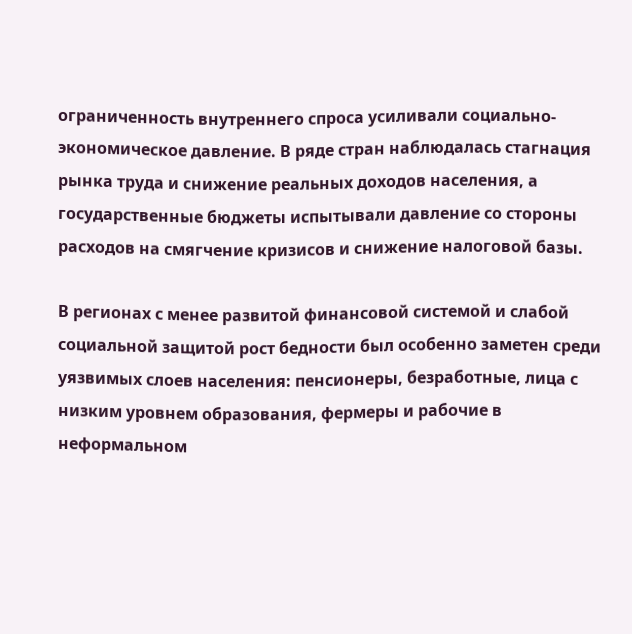ограниченность внутреннего спроса усиливали социально-экономическое давление. В ряде стран наблюдалась стагнация рынка труда и снижение реальных доходов населения, а государственные бюджеты испытывали давление со стороны расходов на смягчение кризисов и снижение налоговой базы.

В регионах с менее развитой финансовой системой и слабой социальной защитой рост бедности был особенно заметен среди уязвимых слоев населения: пенсионеры, безработные, лица с низким уровнем образования, фермеры и рабочие в неформальном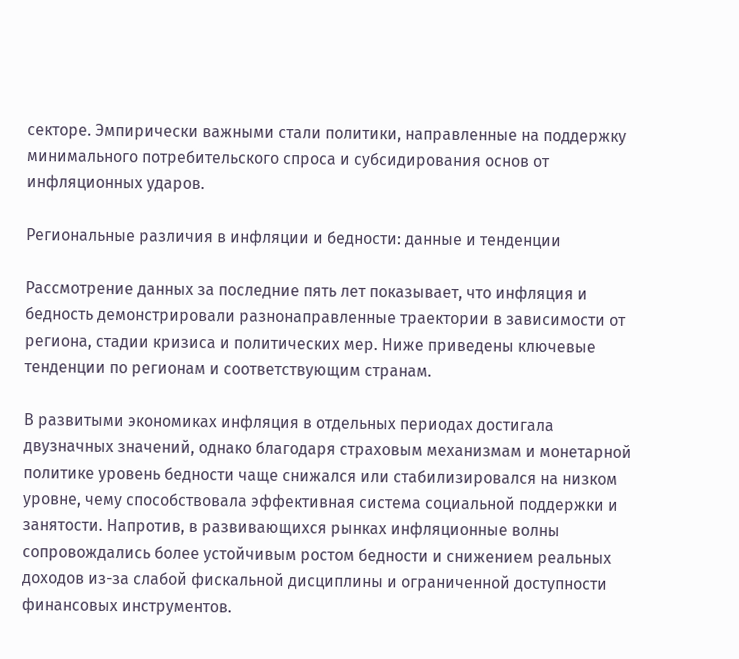секторе. Эмпирически важными стали политики, направленные на поддержку минимального потребительского спроса и субсидирования основ от инфляционных ударов.

Региональные различия в инфляции и бедности: данные и тенденции

Рассмотрение данных за последние пять лет показывает, что инфляция и бедность демонстрировали разнонаправленные траектории в зависимости от региона, стадии кризиса и политических мер. Ниже приведены ключевые тенденции по регионам и соответствующим странам.

В развитыми экономиках инфляция в отдельных периодах достигала двузначных значений, однако благодаря страховым механизмам и монетарной политике уровень бедности чаще снижался или стабилизировался на низком уровне, чему способствовала эффективная система социальной поддержки и занятости. Напротив, в развивающихся рынках инфляционные волны сопровождались более устойчивым ростом бедности и снижением реальных доходов из-за слабой фискальной дисциплины и ограниченной доступности финансовых инструментов.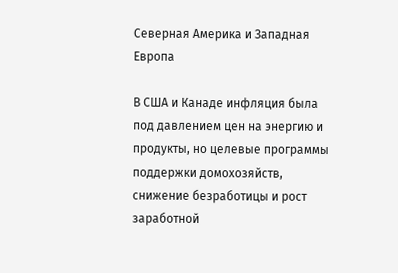Северная Америка и Западная Европа

В США и Канаде инфляция была под давлением цен на энергию и продукты, но целевые программы поддержки домохозяйств, снижение безработицы и рост заработной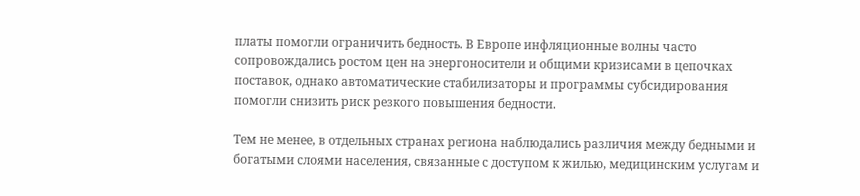платы помогли ограничить бедность. В Европе инфляционные волны часто сопровождались ростом цен на энергоносители и общими кризисами в цепочках поставок, однако автоматические стабилизаторы и программы субсидирования помогли снизить риск резкого повышения бедности.

Тем не менее, в отдельных странах региона наблюдались различия между бедными и богатыми слоями населения, связанные с доступом к жилью, медицинским услугам и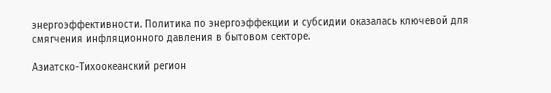энергоэффективности. Политика по энергоэффекции и субсидии оказалась ключевой для смягчения инфляционного давления в бытовом секторе.

Азиатско-Тихоокеанский регион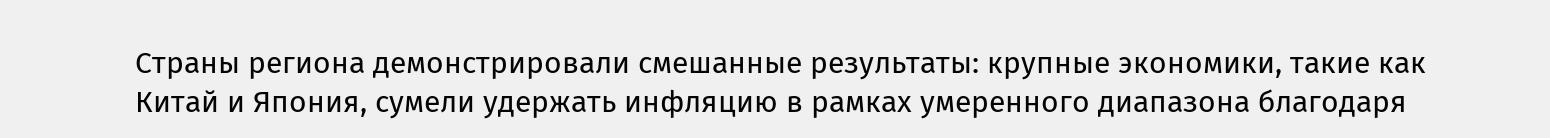Страны региона демонстрировали смешанные результаты: крупные экономики, такие как Китай и Япония, сумели удержать инфляцию в рамках умеренного диапазона благодаря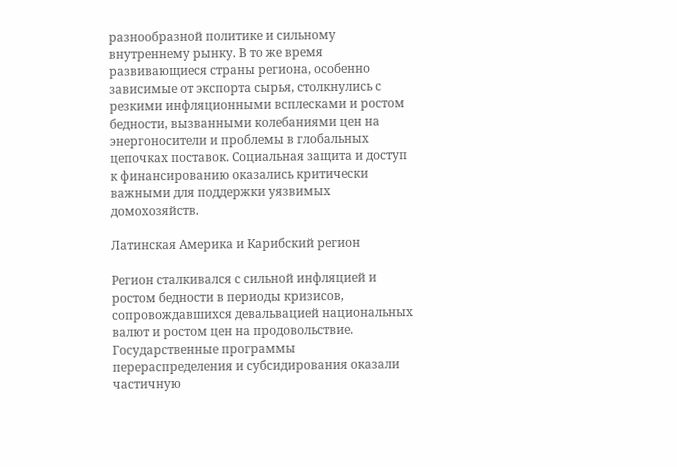разнообразной политике и сильному внутреннему рынку. В то же время развивающиеся страны региона, особенно зависимые от экспорта сырья, столкнулись с резкими инфляционными всплесками и ростом бедности, вызванными колебаниями цен на энергоносители и проблемы в глобальных цепочках поставок. Социальная защита и доступ к финансированию оказались критически важными для поддержки уязвимых домохозяйств.

Латинская Америка и Карибский регион

Регион сталкивался с сильной инфляцией и ростом бедности в периоды кризисов, сопровождавшихся девальвацией национальных валют и ростом цен на продовольствие. Государственные программы перераспределения и субсидирования оказали частичную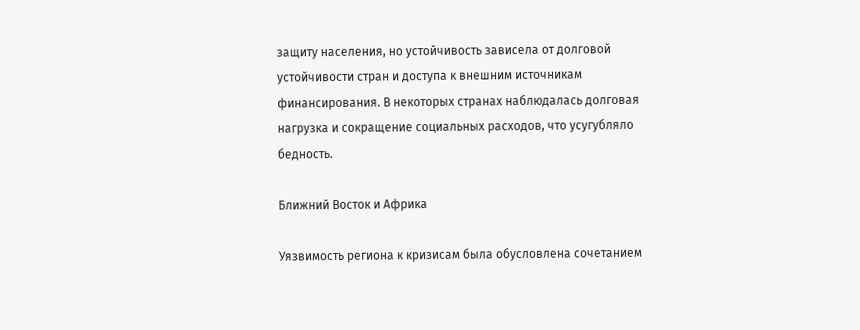защиту населения, но устойчивость зависела от долговой устойчивости стран и доступа к внешним источникам финансирования. В некоторых странах наблюдалась долговая нагрузка и сокращение социальных расходов, что усугубляло бедность.

Ближний Восток и Африка

Уязвимость региона к кризисам была обусловлена сочетанием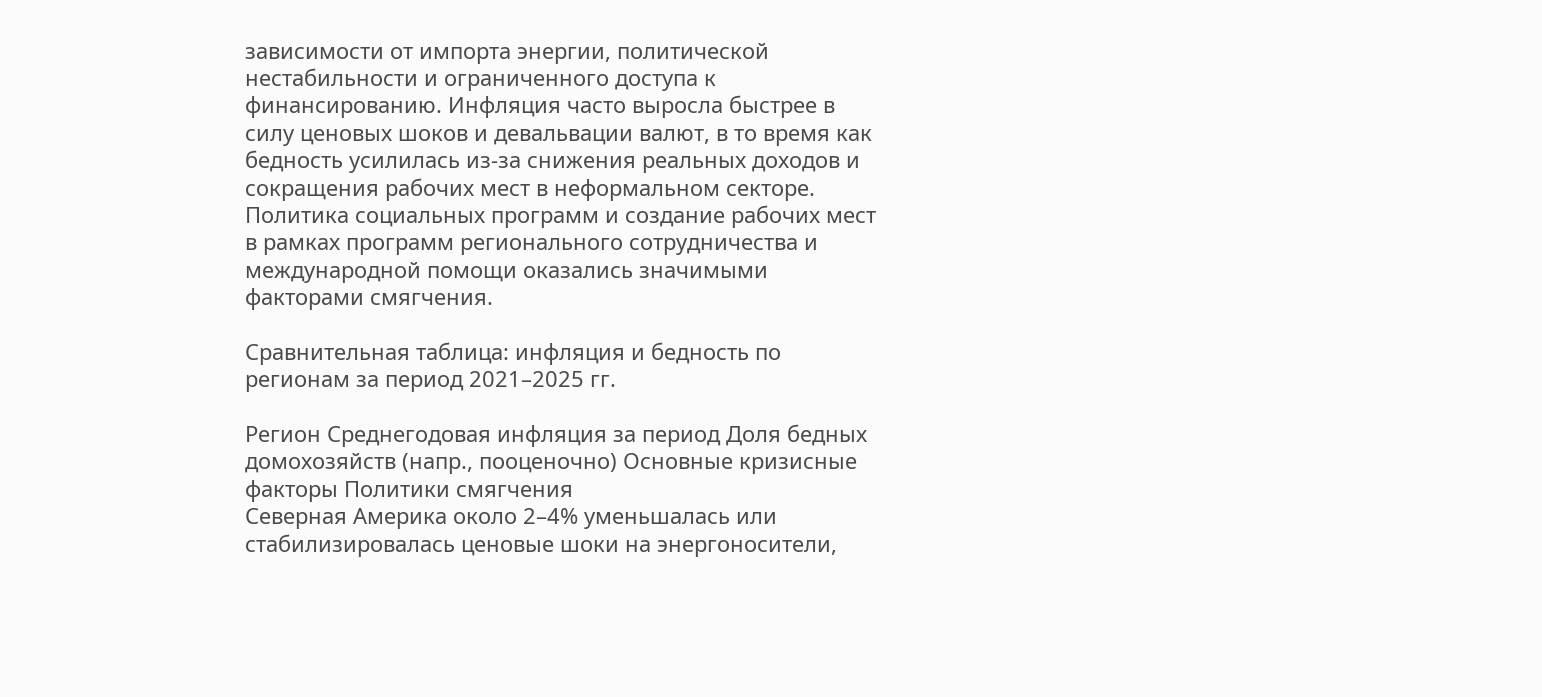зависимости от импорта энергии, политической нестабильности и ограниченного доступа к финансированию. Инфляция часто выросла быстрее в силу ценовых шоков и девальвации валют, в то время как бедность усилилась из-за снижения реальных доходов и сокращения рабочих мест в неформальном секторе. Политика социальных программ и создание рабочих мест в рамках программ регионального сотрудничества и международной помощи оказались значимыми факторами смягчения.

Сравнительная таблица: инфляция и бедность по регионам за период 2021–2025 гг.

Регион Среднегодовая инфляция за период Доля бедных домохозяйств (напр., пооценочно) Основные кризисные факторы Политики смягчения
Северная Америка около 2–4% уменьшалась или стабилизировалась ценовые шоки на энергоносители,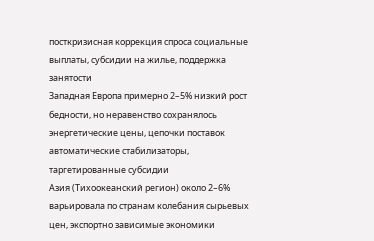посткризисная коррекция спроса социальные выплаты, субсидии на жилье, поддержка занятости
Западная Европа примерно 2–5% низкий рост бедности, но неравенство сохранялось энергетические цены, цепочки поставок автоматические стабилизаторы, таргетированные субсидии
Азия (Тихоокеанский регион) около 2–6% варьировала по странам колебания сырьевых цен, экспортно зависимые экономики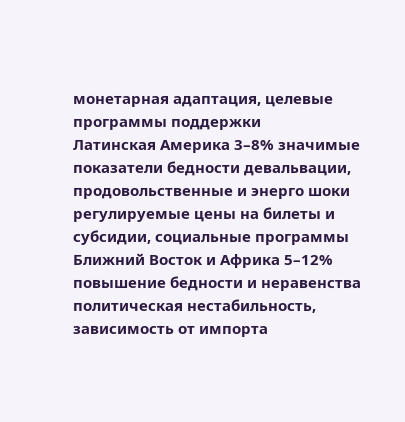монетарная адаптация, целевые программы поддержки
Латинская Америка 3–8% значимые показатели бедности девальвации, продовольственные и энерго шоки регулируемые цены на билеты и субсидии, социальные программы
Ближний Восток и Африка 5–12% повышение бедности и неравенства политическая нестабильность, зависимость от импорта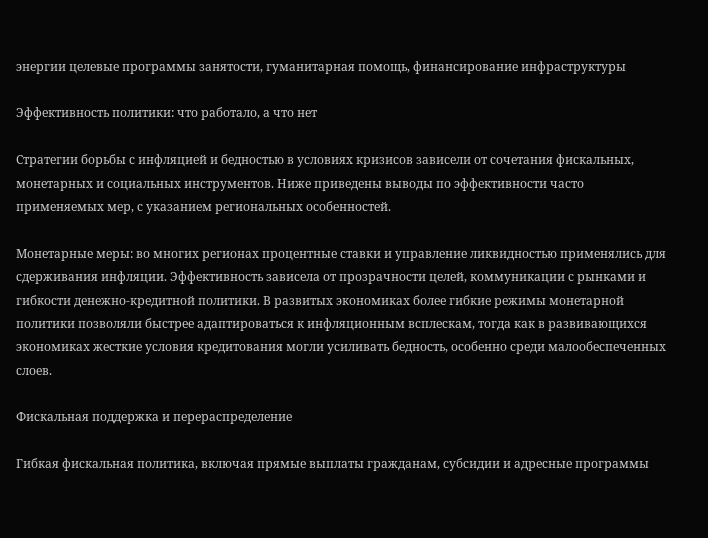энергии целевые программы занятости, гуманитарная помощь, финансирование инфраструктуры

Эффективность политики: что работало, а что нет

Стратегии борьбы с инфляцией и бедностью в условиях кризисов зависели от сочетания фискальных, монетарных и социальных инструментов. Ниже приведены выводы по эффективности часто применяемых мер, с указанием региональных особенностей.

Монетарные меры: во многих регионах процентные ставки и управление ликвидностью применялись для сдерживания инфляции. Эффективность зависела от прозрачности целей, коммуникации с рынками и гибкости денежно-кредитной политики. В развитых экономиках более гибкие режимы монетарной политики позволяли быстрее адаптироваться к инфляционным всплескам, тогда как в развивающихся экономиках жесткие условия кредитования могли усиливать бедность, особенно среди малообеспеченных слоев.

Фискальная поддержка и перераспределение

Гибкая фискальная политика, включая прямые выплаты гражданам, субсидии и адресные программы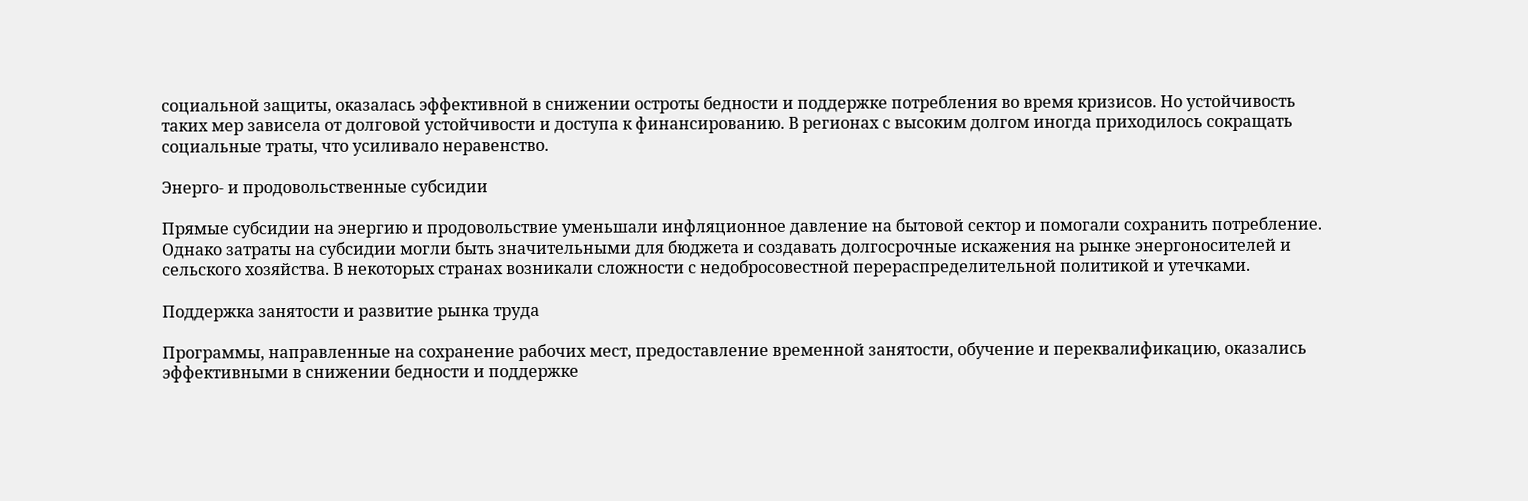социальной защиты, оказалась эффективной в снижении остроты бедности и поддержке потребления во время кризисов. Но устойчивость таких мер зависела от долговой устойчивости и доступа к финансированию. В регионах с высоким долгом иногда приходилось сокращать социальные траты, что усиливало неравенство.

Энерго- и продовольственные субсидии

Прямые субсидии на энергию и продовольствие уменьшали инфляционное давление на бытовой сектор и помогали сохранить потребление. Однако затраты на субсидии могли быть значительными для бюджета и создавать долгосрочные искажения на рынке энергоносителей и сельского хозяйства. В некоторых странах возникали сложности с недобросовестной перераспределительной политикой и утечками.

Поддержка занятости и развитие рынка труда

Программы, направленные на сохранение рабочих мест, предоставление временной занятости, обучение и переквалификацию, оказались эффективными в снижении бедности и поддержке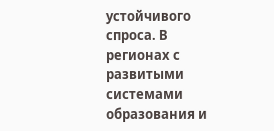устойчивого спроса. В регионах с развитыми системами образования и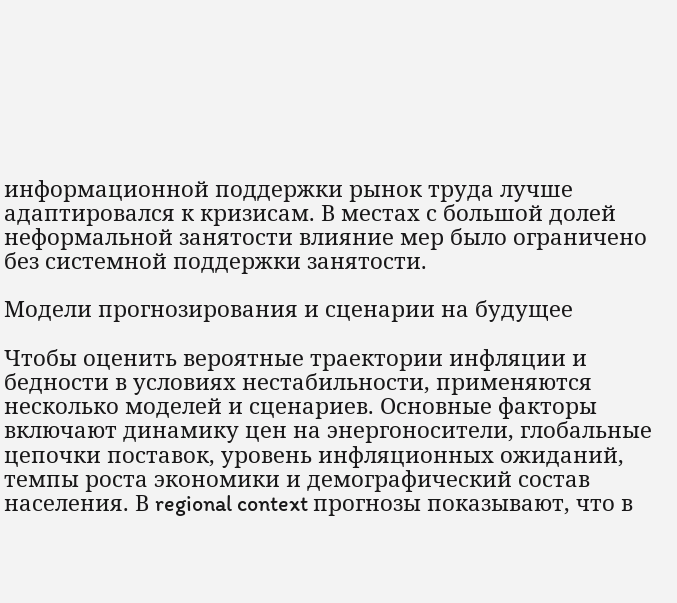информационной поддержки рынок труда лучше адаптировался к кризисам. В местах с большой долей неформальной занятости влияние мер было ограничено без системной поддержки занятости.

Модели прогнозирования и сценарии на будущее

Чтобы оценить вероятные траектории инфляции и бедности в условиях нестабильности, применяются несколько моделей и сценариев. Основные факторы включают динамику цен на энергоносители, глобальные цепочки поставок, уровень инфляционных ожиданий, темпы роста экономики и демографический состав населения. В regional context прогнозы показывают, что в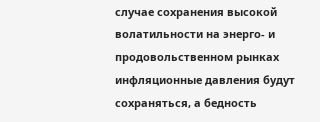случае сохранения высокой волатильности на энерго- и продовольственном рынках инфляционные давления будут сохраняться, а бедность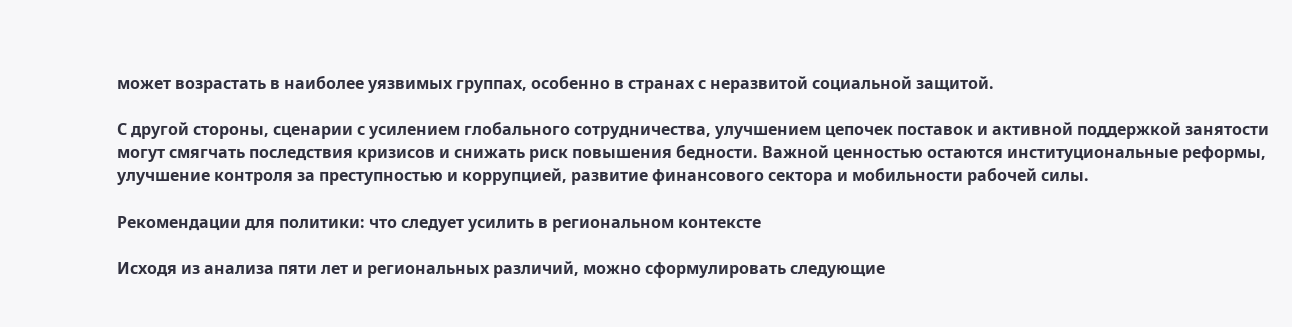может возрастать в наиболее уязвимых группах, особенно в странах с неразвитой социальной защитой.

С другой стороны, сценарии с усилением глобального сотрудничества, улучшением цепочек поставок и активной поддержкой занятости могут смягчать последствия кризисов и снижать риск повышения бедности. Важной ценностью остаются институциональные реформы, улучшение контроля за преступностью и коррупцией, развитие финансового сектора и мобильности рабочей силы.

Рекомендации для политики: что следует усилить в региональном контексте

Исходя из анализа пяти лет и региональных различий, можно сформулировать следующие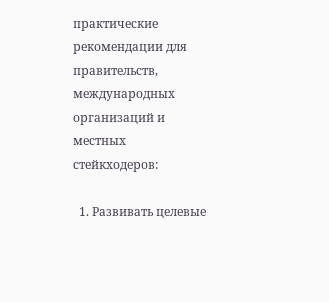практические рекомендации для правительств, международных организаций и местных стейкходеров:

  1. Развивать целевые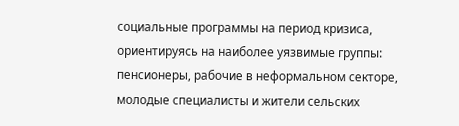социальные программы на период кризиса, ориентируясь на наиболее уязвимые группы: пенсионеры, рабочие в неформальном секторе, молодые специалисты и жители сельских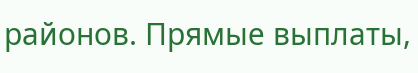районов. Прямые выплаты,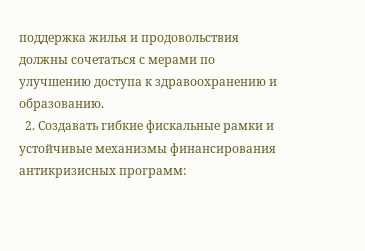поддержка жилья и продовольствия должны сочетаться с мерами по улучшению доступа к здравоохранению и образованию.
  2. Создавать гибкие фискальные рамки и устойчивые механизмы финансирования антикризисных программ: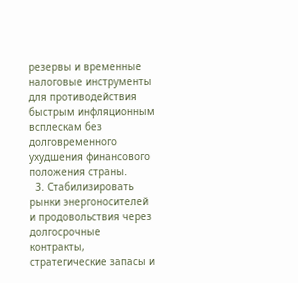резервы и временные налоговые инструменты для противодействия быстрым инфляционным всплескам без долговременного ухудшения финансового положения страны.
  3. Стабилизировать рынки энергоносителей и продовольствия через долгосрочные контракты, стратегические запасы и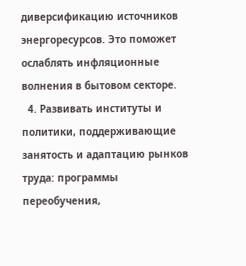диверсификацию источников энергоресурсов. Это поможет ослаблять инфляционные волнения в бытовом секторе.
  4. Развивать институты и политики, поддерживающие занятость и адаптацию рынков труда: программы переобучения,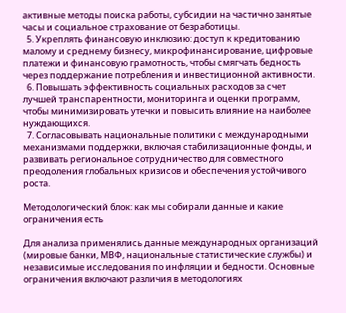активные методы поиска работы, субсидии на частично занятые часы и социальное страхование от безработицы.
  5. Укреплять финансовую инклюзию: доступ к кредитованию малому и среднему бизнесу, микрофинансирование, цифровые платежи и финансовую грамотность, чтобы смягчать бедность через поддержание потребления и инвестиционной активности.
  6. Повышать эффективность социальных расходов за счет лучшей транспарентности, мониторинга и оценки программ, чтобы минимизировать утечки и повысить влияние на наиболее нуждающихся.
  7. Согласовывать национальные политики с международными механизмами поддержки, включая стабилизационные фонды, и развивать региональное сотрудничество для совместного преодоления глобальных кризисов и обеспечения устойчивого роста.

Методологический блок: как мы собирали данные и какие ограничения есть

Для анализа применялись данные международных организаций (мировые банки, МВФ, национальные статистические службы) и независимые исследования по инфляции и бедности. Основные ограничения включают различия в методологиях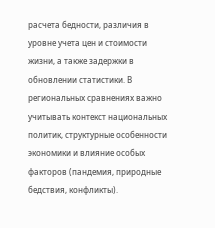расчета бедности, различия в уровне учета цен и стоимости жизни, а также задержки в обновлении статистики. В региональных сравнениях важно учитывать контекст национальных политик, структурные особенности экономики и влияние особых факторов (пандемия, природные бедствия, конфликты).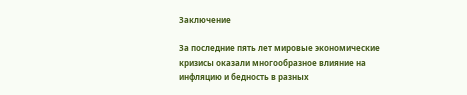Заключение

За последние пять лет мировые экономические кризисы оказали многообразное влияние на инфляцию и бедность в разных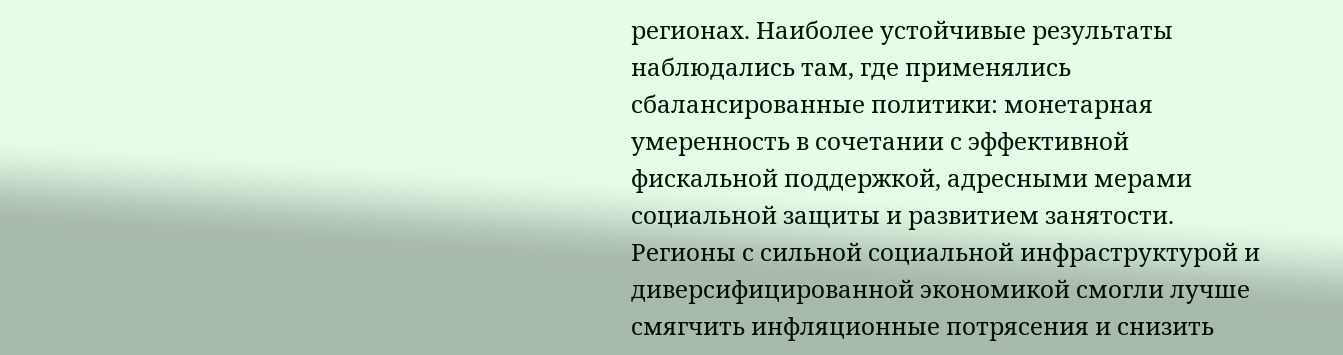регионах. Наиболее устойчивые результаты наблюдались там, где применялись сбалансированные политики: монетарная умеренность в сочетании с эффективной фискальной поддержкой, адресными мерами социальной защиты и развитием занятости. Регионы с сильной социальной инфраструктурой и диверсифицированной экономикой смогли лучше смягчить инфляционные потрясения и снизить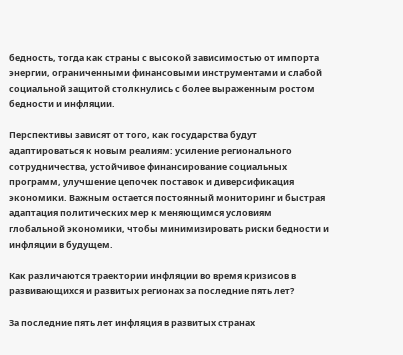бедность, тогда как страны с высокой зависимостью от импорта энергии, ограниченными финансовыми инструментами и слабой социальной защитой столкнулись с более выраженным ростом бедности и инфляции.

Перспективы зависят от того, как государства будут адаптироваться к новым реалиям: усиление регионального сотрудничества, устойчивое финансирование социальных программ, улучшение цепочек поставок и диверсификация экономики. Важным остается постоянный мониторинг и быстрая адаптация политических мер к меняющимся условиям глобальной экономики, чтобы минимизировать риски бедности и инфляции в будущем.

Как различаются траектории инфляции во время кризисов в развивающихся и развитых регионах за последние пять лет?

За последние пять лет инфляция в развитых странах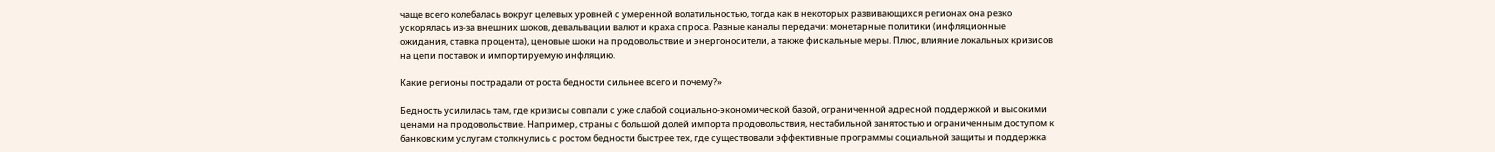чаще всего колебалась вокруг целевых уровней с умеренной волатильностью, тогда как в некоторых развивающихся регионах она резко ускорялась из-за внешних шоков, девальвации валют и краха спроса. Разные каналы передачи: монетарные политики (инфляционные ожидания, ставка процента), ценовые шоки на продовольствие и энергоносители, а также фискальные меры. Плюс, влияние локальных кризисов на цепи поставок и импортируемую инфляцию.

Какие регионы пострадали от роста бедности сильнее всего и почему?»

Бедность усилилась там, где кризисы совпали с уже слабой социально-экономической базой, ограниченной адресной поддержкой и высокими ценами на продовольствие. Например, страны с большой долей импорта продовольствия, нестабильной занятостью и ограниченным доступом к банковским услугам столкнулись с ростом бедности быстрее тех, где существовали эффективные программы социальной защиты и поддержка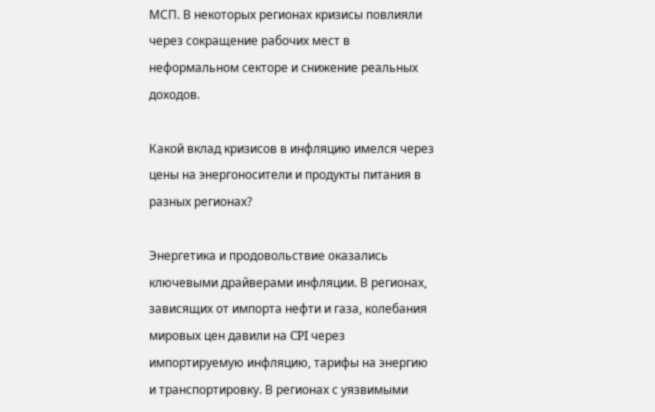МСП. В некоторых регионах кризисы повлияли через сокращение рабочих мест в неформальном секторе и снижение реальных доходов.

Какой вклад кризисов в инфляцию имелся через цены на энергоносители и продукты питания в разных регионах?

Энергетика и продовольствие оказались ключевыми драйверами инфляции. В регионах, зависящих от импорта нефти и газа, колебания мировых цен давили на CPI через импортируемую инфляцию, тарифы на энергию и транспортировку. В регионах с уязвимыми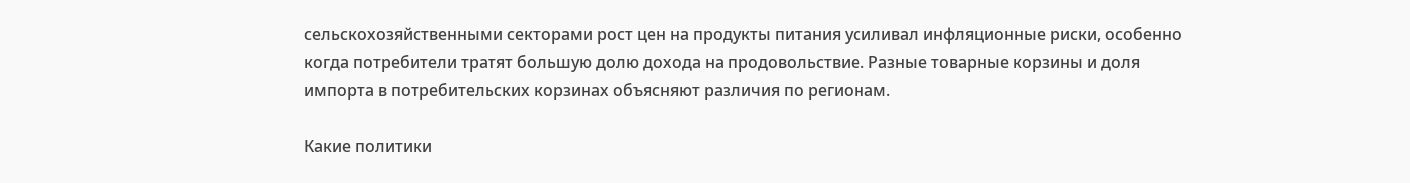сельскохозяйственными секторами рост цен на продукты питания усиливал инфляционные риски, особенно когда потребители тратят большую долю дохода на продовольствие. Разные товарные корзины и доля импорта в потребительских корзинах объясняют различия по регионам.

Какие политики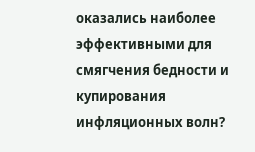оказались наиболее эффективными для смягчения бедности и купирования инфляционных волн?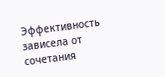Эффективность зависела от сочетания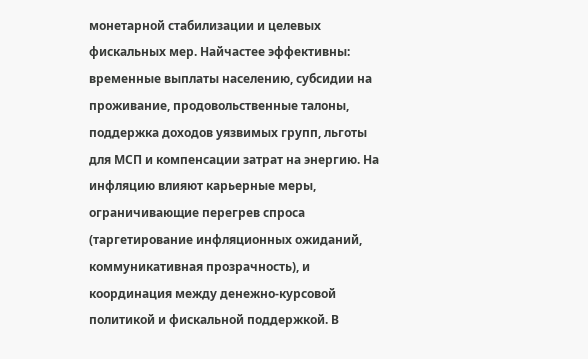монетарной стабилизации и целевых фискальных мер. Найчастее эффективны: временные выплаты населению, субсидии на проживание, продовольственные талоны, поддержка доходов уязвимых групп, льготы для МСП и компенсации затрат на энергию. На инфляцию влияют карьерные меры, ограничивающие перегрев спроса (таргетирование инфляционных ожиданий, коммуникативная прозрачность), и координация между денежно-курсовой политикой и фискальной поддержкой. В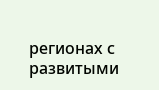регионах с развитыми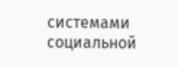системами социальной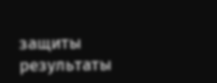защиты результаты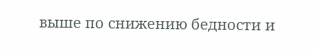выше по снижению бедности и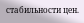стабильности цен.